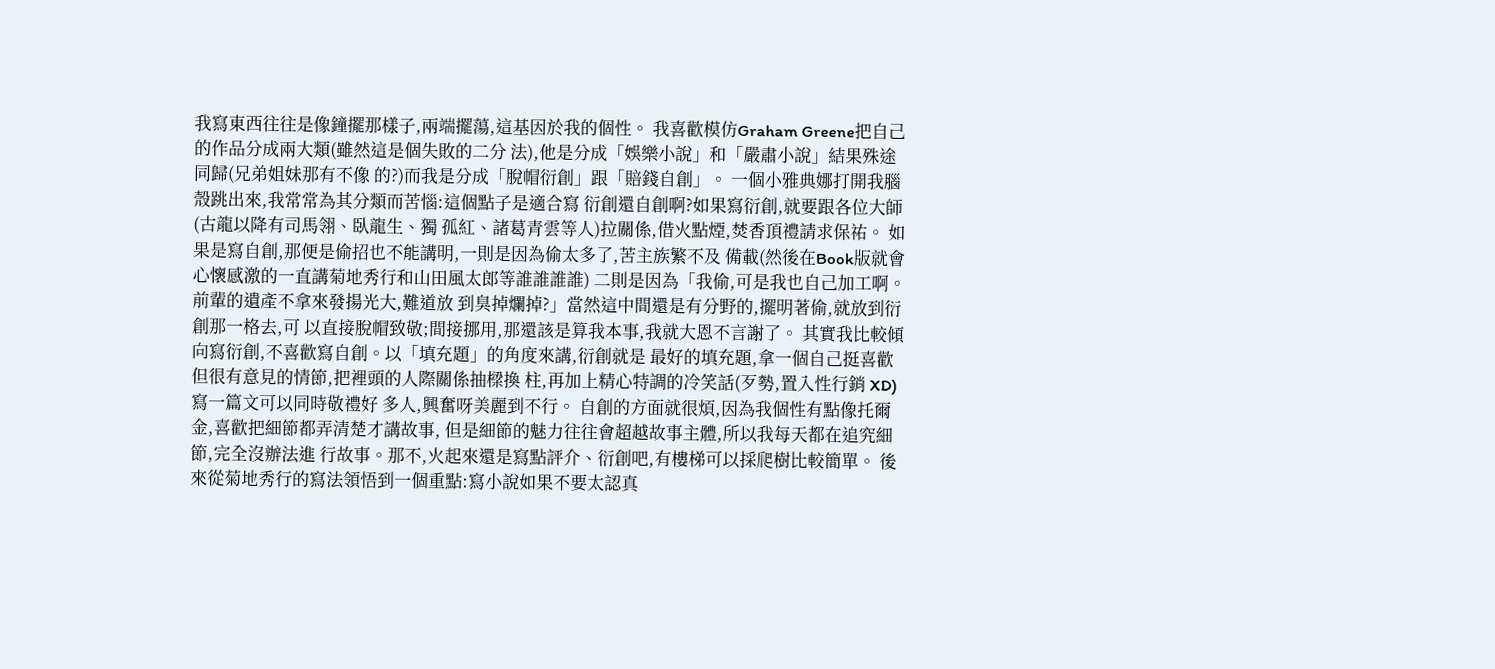我寫東西往往是像鐘擺那樣子,兩端擺蕩,這基因於我的個性。 我喜歡模仿Graham Greene把自己的作品分成兩大類(雖然這是個失敗的二分 法),他是分成「娛樂小說」和「嚴肅小說」結果殊途同歸(兄弟姐妹那有不像 的?)而我是分成「脫帽衍創」跟「賠錢自創」。 一個小雅典娜打開我腦殼跳出來,我常常為其分類而苦惱:這個點子是適合寫 衍創還自創啊?如果寫衍創,就要跟各位大師(古龍以降有司馬翎、臥龍生、獨 孤紅、諸葛青雲等人)拉關係,借火點煙,焚香頂禮請求保祐。 如果是寫自創,那便是偷招也不能講明,一則是因為偷太多了,苦主族繁不及 備載(然後在Book版就會心懷感激的一直講菊地秀行和山田風太郎等誰誰誰誰) 二則是因為「我偷,可是我也自己加工啊。前輩的遺產不拿來發揚光大,難道放 到臭掉爛掉?」當然這中間還是有分野的,擺明著偷,就放到衍創那一格去,可 以直接脫帽致敬;間接挪用,那還該是算我本事,我就大恩不言謝了。 其實我比較傾向寫衍創,不喜歡寫自創。以「填充題」的角度來講,衍創就是 最好的填充題,拿一個自己挺喜歡但很有意見的情節,把裡頭的人際關係抽樑換 柱,再加上精心特調的冷笑話(歹勢,置入性行銷 XD)寫一篇文可以同時敬禮好 多人,興奮呀美麗到不行。 自創的方面就很煩,因為我個性有點像托爾金,喜歡把細節都弄清楚才講故事, 但是細節的魅力往往會超越故事主體,所以我每天都在追究細節,完全沒辦法進 行故事。那不,火起來還是寫點評介、衍創吧,有樓梯可以採爬樹比較簡單。 後來從菊地秀行的寫法領悟到一個重點:寫小說如果不要太認真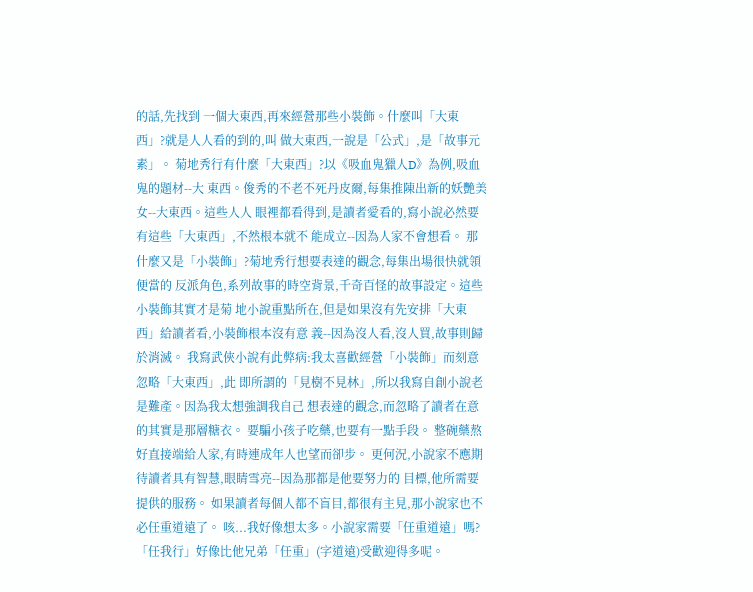的話,先找到 一個大東西,再來經營那些小裝飾。什麼叫「大東西」?就是人人看的到的,叫 做大東西,一說是「公式」,是「故事元素」。 菊地秀行有什麼「大東西」?以《吸血鬼獵人D》為例,吸血鬼的題材--大 東西。俊秀的不老不死丹皮爾,每集推陳出新的妖艷美女--大東西。這些人人 眼裡都看得到,是讀者愛看的,寫小說必然要有這些「大東西」,不然根本就不 能成立--因為人家不會想看。 那什麼又是「小裝飾」?菊地秀行想要表達的觀念,每集出場很快就領便當的 反派角色,系列故事的時空背景,千奇百怪的故事設定。這些小裝飾其實才是菊 地小說重點所在,但是如果沒有先安排「大東西」給讀者看,小裝飾根本沒有意 義--因為沒人看,沒人買,故事則歸於消滅。 我寫武俠小說有此弊病:我太喜歡經營「小裝飾」而刻意忽略「大東西」,此 即所謂的「見樹不見林」,所以我寫自創小說老是難產。因為我太想強調我自己 想表達的觀念,而忽略了讀者在意的其實是那層糖衣。 要騙小孩子吃藥,也要有一點手段。 整碗藥熬好直接端給人家,有時連成年人也望而卻步。 更何況,小說家不應期待讀者具有智慧,眼睛雪亮--因為那都是他要努力的 目標,他所需要提供的服務。 如果讀者每個人都不盲目,都很有主見,那小說家也不必任重道遠了。 咳...我好像想太多。小說家需要「任重道遠」嗎? 「任我行」好像比他兄弟「任重」(字道遠)受歡迎得多呢。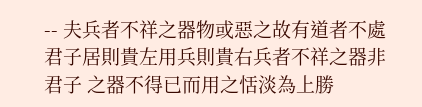-- 夫兵者不祥之器物或惡之故有道者不處君子居則貴左用兵則貴右兵者不祥之器非君子 之器不得已而用之恬淡為上勝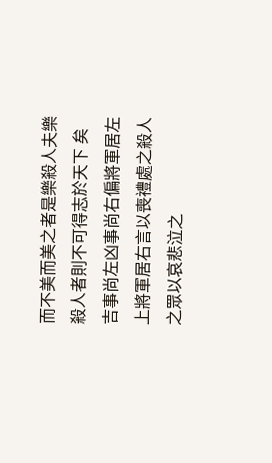而不美而美之者是樂殺人夫樂殺人者則不可得志於天下 矣吉事尚左凶事尚右偏將軍居左上將軍居右言以喪禮處之殺人之眾以哀悲泣之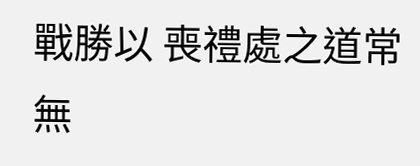戰勝以 喪禮處之道常無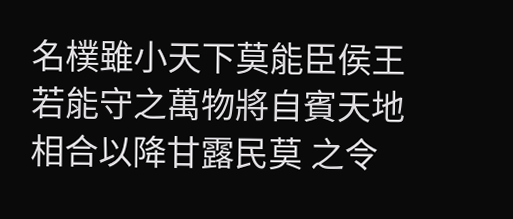名樸雖小天下莫能臣侯王若能守之萬物將自賓天地相合以降甘露民莫 之令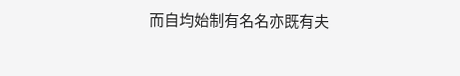而自均始制有名名亦既有夫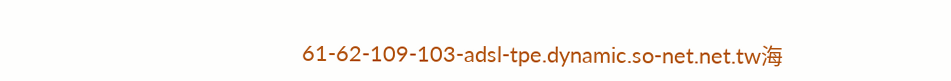61-62-109-103-adsl-tpe.dynamic.so-net.net.tw海